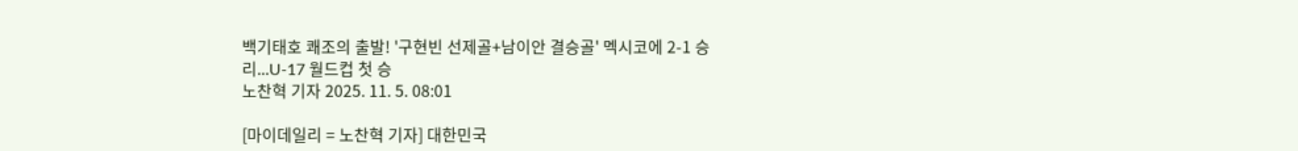백기태호 쾌조의 출발! '구현빈 선제골+남이안 결승골' 멕시코에 2-1 승리...U-17 월드컵 첫 승
노찬혁 기자 2025. 11. 5. 08:01

[마이데일리 = 노찬혁 기자] 대한민국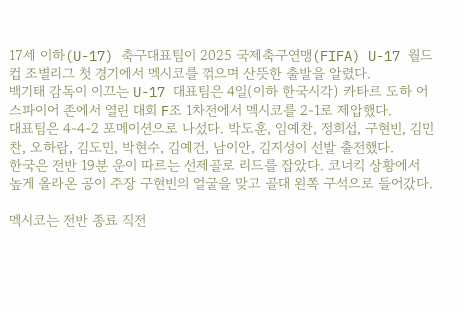17세 이하(U-17) 축구대표팀이 2025 국제축구연맹(FIFA) U-17 월드컵 조별리그 첫 경기에서 멕시코를 꺾으며 산뜻한 출발을 알렸다.
백기태 감독이 이끄는 U-17 대표팀은 4일(이하 한국시각) 카타르 도하 어스파이어 존에서 열린 대회 F조 1차전에서 멕시코를 2-1로 제압했다.
대표팀은 4-4-2 포메이션으로 나섰다. 박도훈, 임예찬, 정희섭, 구현빈, 김민찬, 오하람, 김도민, 박현수, 김예건, 남이안, 김지성이 선발 출전했다.
한국은 전반 19분 운이 따르는 선제골로 리드를 잡았다. 코너킥 상황에서 높게 올라온 공이 주장 구현빈의 얼굴을 맞고 골대 왼쪽 구석으로 들어갔다.

멕시코는 전반 종료 직전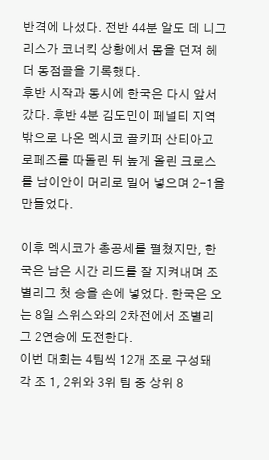반격에 나섰다. 전반 44분 알도 데 니그리스가 코너킥 상황에서 몸을 던져 헤더 동점골을 기록했다.
후반 시작과 동시에 한국은 다시 앞서갔다. 후반 4분 김도민이 페널티 지역 밖으로 나온 멕시코 골키퍼 산티아고 로페즈를 따돌린 뒤 높게 올린 크로스를 남이안이 머리로 밀어 넣으며 2-1을 만들었다.

이후 멕시코가 총공세를 펼쳤지만, 한국은 남은 시간 리드를 잘 지켜내며 조별리그 첫 승을 손에 넣었다. 한국은 오는 8일 스위스와의 2차전에서 조별리그 2연승에 도전한다.
이번 대회는 4팀씩 12개 조로 구성돼 각 조 1, 2위와 3위 팀 중 상위 8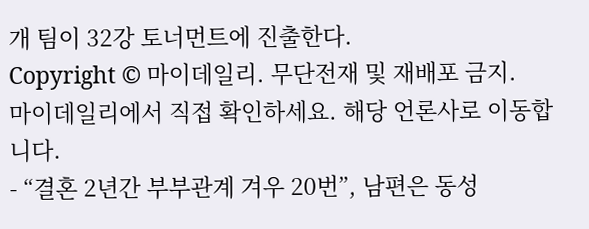개 팀이 32강 토너먼트에 진출한다.
Copyright © 마이데일리. 무단전재 및 재배포 금지.
마이데일리에서 직접 확인하세요. 해당 언론사로 이동합니다.
- “결혼 2년간 부부관계 겨우 20번”, 남편은 동성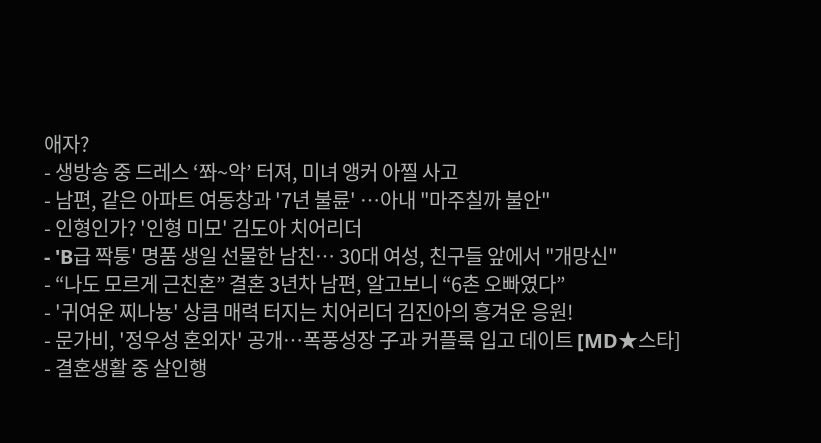애자?
- 생방송 중 드레스 ‘쫘~악’ 터져, 미녀 앵커 아찔 사고
- 남편, 같은 아파트 여동창과 '7년 불륜' …아내 "마주칠까 불안"
- 인형인가? '인형 미모' 김도아 치어리더
- 'B급 짝퉁' 명품 생일 선물한 남친… 30대 여성, 친구들 앞에서 "개망신"
- “나도 모르게 근친혼” 결혼 3년차 남편, 알고보니 “6촌 오빠였다”
- '귀여운 찌나뇽' 상큼 매력 터지는 치어리더 김진아의 흥겨운 응원!
- 문가비, '정우성 혼외자' 공개…폭풍성장 子과 커플룩 입고 데이트 [MD★스타]
- 결혼생활 중 살인행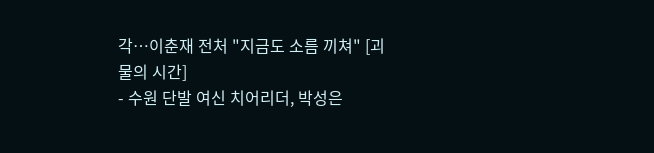각…이춘재 전처 "지금도 소름 끼쳐" [괴물의 시간]
- 수원 단발 여신 치어리더, 박성은